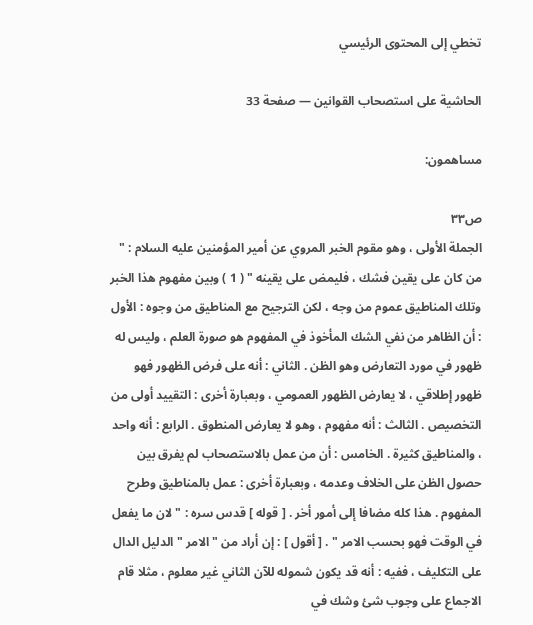تخطي إلى المحتوى الرئيسي

الحاشية على استصحاب القوانين — صفحة 33

مساهمون:

ص٣٣
الجملة الأولى ، وهو مقوم الخبر المروي عن أمير المؤمنين عليه السلام : " من كان على يقين فشك ، فليمض على يقينه " ( 1 ) وبين مفهوم هذا الخبر وتلك المناطيق عموم من وجه ، لكن الترجيح مع المناطيق من وجوه : الأول : أن الظاهر من نفي الشك المأخوذ في المفهوم هو صورة العلم ، وليس له ظهور في مورد التعارض وهو الظن . الثاني : أنه على فرض الظهور فهو ظهور إطلاقي ، لا يعارض الظهور العمومي ، وبعبارة أخرى : التقييد أولى من التخصيص . الثالث : أنه مفهوم ، وهو لا يعارض المنطوق . الرابع : أنه واحد ، والمناطيق كثيرة . الخامس : أن من عمل بالاستصحاب لم يفرق بين حصول الظن على الخلاف وعدمه ، وبعبارة أخرى : عمل بالمناطيق وطرح المفهوم . هذا كله مضافا إلى أمور أخر . [ قوله ] قدس سره : " لان ما يفعل في الوقت فهو بحسب الامر " . [ أقول ] : إن أراد من " الامر " الدليل الدال على التكليف ، ففيه : أنه قد يكون شموله للآن الثاني غير معلوم ، مثلا قام الاجماع على وجوب شئ وشك في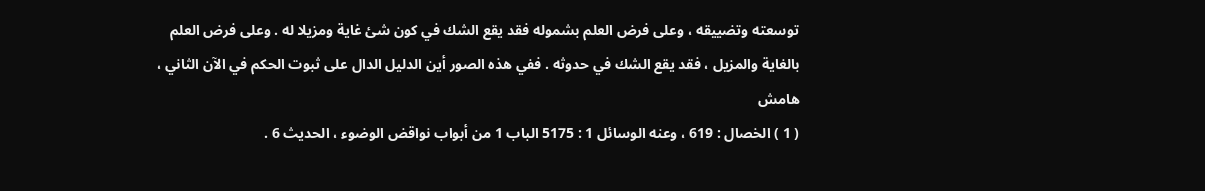توسعته وتضييقه ، وعلى فرض العلم بشموله فقد يقع الشك في كون شئ غاية ومزيلا له . وعلى فرض العلم بالغاية والمزيل ، فقد يقع الشك في حدوثه . ففي هذه الصور أين الدليل الدال على ثبوت الحكم في الآن الثاني ،
هامش
( 1 ) الخصال : 619 ، وعنه الوسائل 1 : 5175 الباب 1 من أبواب نواقض الوضوء ، الحديث 6 .